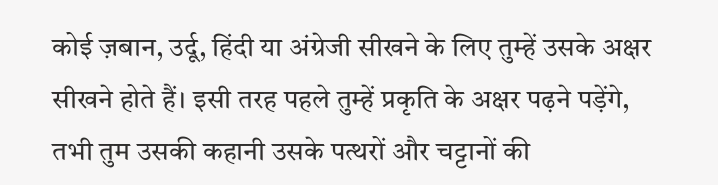कोई ज़बान, उर्दू, हिंदी या अंग्रेजी सीखने के लिए तुम्हें उसके अक्षर सीखने होते हैं। इसी तरह पहले तुम्हें प्रकृति के अक्षर पढ़ने पड़ेंगे, तभी तुम उसकी कहानी उसके पत्थरों और चट्टानों की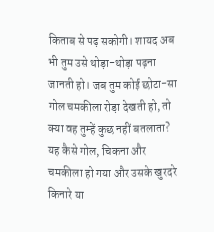किताब से पढ़ सकोगी। शायद अब भी तुम उसे थोड़ा-थोड़ा पढ़ना जानती हो। जब तुम कोई छोटा-सा गोल चमकीला रोड़ा देखती हो, तो क्या वह तुम्हें कुछ नहीं बतलाता? यह कैसे गोल, चिकना और चमकीला हो गया और उसके खुरदरे किनारे या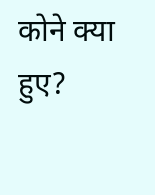कोने क्या हुए?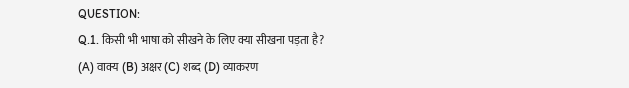QUESTION:
Q.1. किसी भी भाषा को सीखने के लिए क्या सीखना पड़ता है?
(A) वाक्य (B) अक्षर (C) शब्द (D) व्याकरण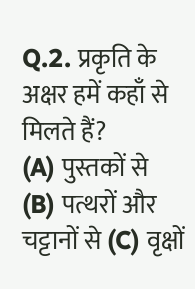Q.2. प्रकृति के अक्षर हमें कहाँ से मिलते हैं?
(A) पुस्तकों से (B) पत्थरों और चट्टानों से (C) वृक्षों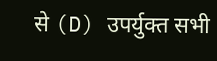से (D) उपर्युक्त सभी